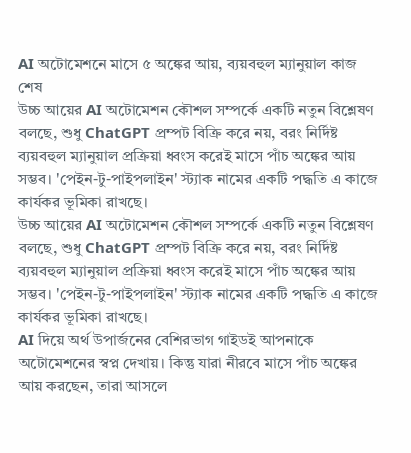AI অটোমেশনে মাসে ৫ অঙ্কের আয়, ব্যয়বহুল ম্যানুয়াল কাজ শেষ
উচ্চ আয়ের AI অটোমেশন কৌশল সম্পর্কে একটি নতুন বিশ্লেষণ বলছে, শুধু ChatGPT প্রম্পট বিক্রি করে নয়, বরং নির্দিষ্ট ব্যয়বহুল ম্যানুয়াল প্রক্রিয়া ধ্বংস করেই মাসে পাঁচ অঙ্কের আয় সম্ভব। 'পেইন-টু-পাইপলাইন' স্ট্যাক নামের একটি পদ্ধতি এ কাজে কার্যকর ভূমিকা রাখছে।
উচ্চ আয়ের AI অটোমেশন কৌশল সম্পর্কে একটি নতুন বিশ্লেষণ বলছে, শুধু ChatGPT প্রম্পট বিক্রি করে নয়, বরং নির্দিষ্ট ব্যয়বহুল ম্যানুয়াল প্রক্রিয়া ধ্বংস করেই মাসে পাঁচ অঙ্কের আয় সম্ভব। 'পেইন-টু-পাইপলাইন' স্ট্যাক নামের একটি পদ্ধতি এ কাজে কার্যকর ভূমিকা রাখছে।
AI দিয়ে অর্থ উপার্জনের বেশিরভাগ গাইডই আপনাকে অটোমেশনের স্বপ্ন দেখায়। কিন্তু যারা নীরবে মাসে পাঁচ অঙ্কের আয় করছেন, তারা আসলে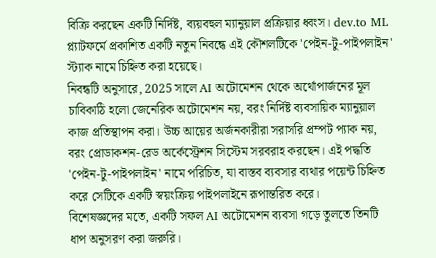বিক্রি করছেন একটি নির্দিষ্ট, ব্যয়বহুল ম্যানুয়াল প্রক্রিয়ার ধ্বংস। dev.to ML প্ল্যাটফর্মে প্রকাশিত একটি নতুন নিবন্ধে এই কৌশলটিকে 'পেইন-টু-পাইপলাইন' স্ট্যাক নামে চিহ্নিত করা হয়েছে।
নিবন্ধটি অনুসারে, 2025 সালে AI অটোমেশন থেকে অর্থোপার্জনের মূল চাবিকাঠি হলো জেনেরিক অটোমেশন নয়, বরং নির্দিষ্ট ব্যবসায়িক ম্যানুয়াল কাজ প্রতিস্থাপন করা। উচ্চ আয়ের অর্জনকারীরা সরাসরি প্রম্পট প্যাক নয়, বরং প্রোডাকশন-রেড অর্কেস্ট্রেশন সিস্টেম সরবরাহ করছেন। এই পদ্ধতি 'পেইন-টু-পাইপলাইন' নামে পরিচিত, যা বাস্তব ব্যবসার ব্যথার পয়েন্ট চিহ্নিত করে সেটিকে একটি স্বয়ংক্রিয় পাইপলাইনে রূপান্তরিত করে।
বিশেষজ্ঞদের মতে, একটি সফল AI অটোমেশন ব্যবসা গড়ে তুলতে তিনটি ধাপ অনুসরণ করা জরুরি।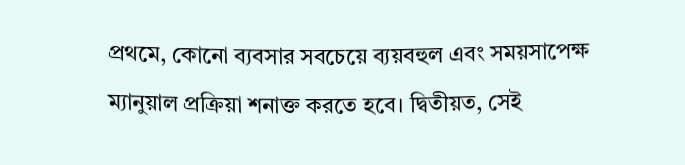প্রথমে, কোনো ব্যবসার সবচেয়ে ব্যয়বহুল এবং সময়সাপেক্ষ ম্যানুয়াল প্রক্রিয়া শনাক্ত করতে হবে। দ্বিতীয়ত, সেই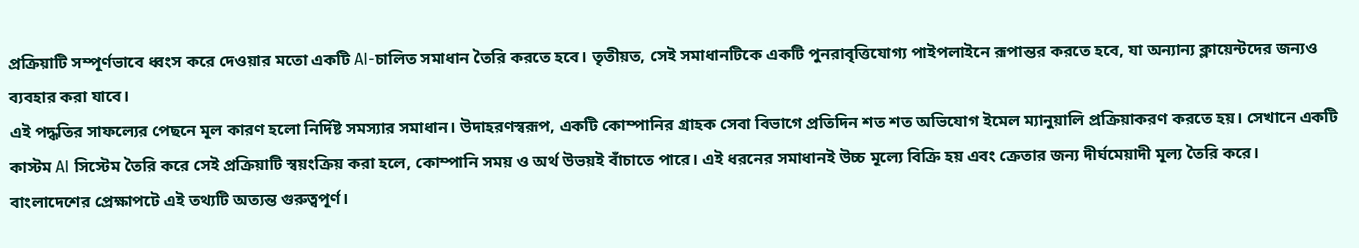প্রক্রিয়াটি সম্পূর্ণভাবে ধ্বংস করে দেওয়ার মতো একটি AI-চালিত সমাধান তৈরি করতে হবে। তৃতীয়ত, সেই সমাধানটিকে একটি পুনরাবৃত্তিযোগ্য পাইপলাইনে রূপান্তর করতে হবে, যা অন্যান্য ক্লায়েন্টদের জন্যও ব্যবহার করা যাবে।
এই পদ্ধতির সাফল্যের পেছনে মূল কারণ হলো নির্দিষ্ট সমস্যার সমাধান। উদাহরণস্বরূপ, একটি কোম্পানির গ্রাহক সেবা বিভাগে প্রতিদিন শত শত অভিযোগ ইমেল ম্যানুয়ালি প্রক্রিয়াকরণ করতে হয়। সেখানে একটি কাস্টম AI সিস্টেম তৈরি করে সেই প্রক্রিয়াটি স্বয়ংক্রিয় করা হলে, কোম্পানি সময় ও অর্থ উভয়ই বাঁচাতে পারে। এই ধরনের সমাধানই উচ্চ মূল্যে বিক্রি হয় এবং ক্রেতার জন্য দীর্ঘমেয়াদী মূল্য তৈরি করে।
বাংলাদেশের প্রেক্ষাপটে এই তথ্যটি অত্যন্ত গুরুত্বপূর্ণ।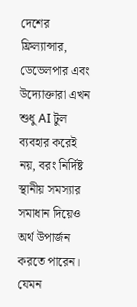দেশের ফ্রিল্যান্সার, ডেভেলপার এবং উদ্যোক্তারা এখন শুধু AI টুল ব্যবহার করেই নয়, বরং নির্দিষ্ট স্থানীয় সমস্যার সমাধান দিয়েও অর্থ উপার্জন করতে পারেন। যেমন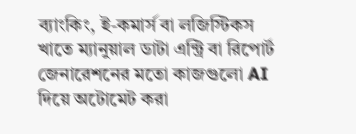ব্যাংকিং, ই-কমার্স বা লজিস্টিকস খাতে ম্যানুয়াল ডাটা এন্ট্রি বা রিপোর্ট জেনারেশনের মতো কাজগুলো AI দিয়ে অটোমেট করা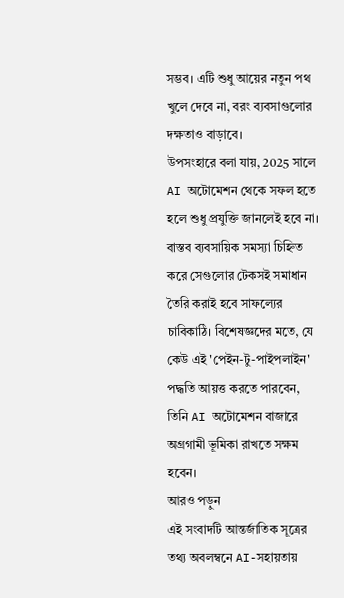সম্ভব। এটি শুধু আয়ের নতুন পথ খুলে দেবে না, বরং ব্যবসাগুলোর দক্ষতাও বাড়াবে।
উপসংহারে বলা যায়, 2025 সালে AI অটোমেশন থেকে সফল হতে হলে শুধু প্রযুক্তি জানলেই হবে না। বাস্তব ব্যবসায়িক সমস্যা চিহ্নিত করে সেগুলোর টেকসই সমাধান তৈরি করাই হবে সাফল্যের চাবিকাঠি। বিশেষজ্ঞদের মতে, যে কেউ এই 'পেইন-টু-পাইপলাইন' পদ্ধতি আয়ত্ত করতে পারবেন, তিনি AI অটোমেশন বাজারে অগ্রগামী ভূমিকা রাখতে সক্ষম হবেন।
আরও পড়ুন
এই সংবাদটি আন্তর্জাতিক সূত্রের তথ্য অবলম্বনে AI-সহায়তায়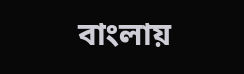বাংলায়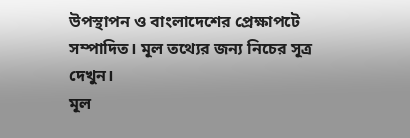উপস্থাপন ও বাংলাদেশের প্রেক্ষাপটে সম্পাদিত। মূল তথ্যের জন্য নিচের সূত্র দেখুন।
মূল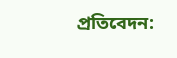প্রতিবেদন: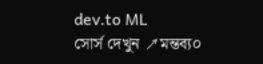dev.to ML
সোর্স দেখুন ↗মন্তব্য০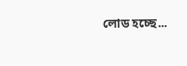লোড হচ্ছে...